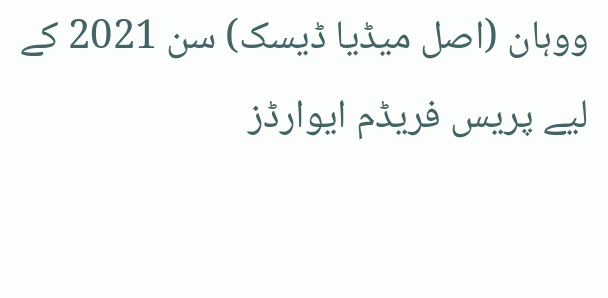ووہان (اصل میڈیا ڈیسک) سن 2021 کے لیے پریس فریڈم ایوارڈز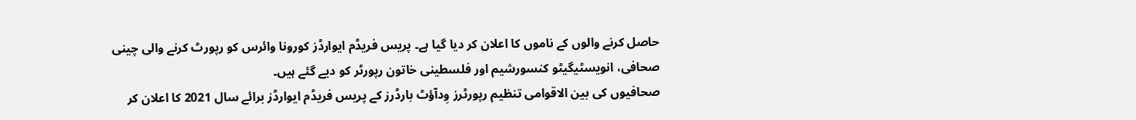حاصل کرنے والوں کے ناموں کا اعلان کر دیا گیا ہے۔ پریس فریڈم ایوارڈز کورونا وائرس کو رپورٹ کرنے والی چینی صحافی، انویسٹیگیٹو کنسورشیم اور فلسطینی خاتون رپورٹر کو دیے گئے ہیں۔
صحافیوں کی بین الاقوامی تنظیم رپورٹرز وِدآؤٹ بارڈرز کے پریس فریڈم ایوارڈز برائے سال 2021 کا اعلان کر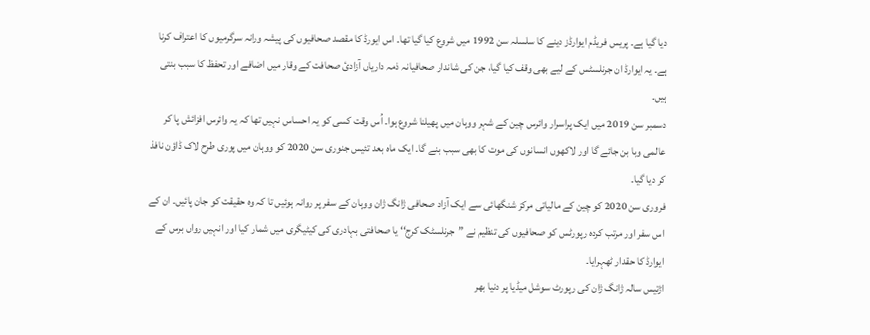دیا گیا ہے۔ پریس فریڈم ایوارڈز دینے کا سلسلہ سن 1992 میں شروع کیا گیا تھا۔ اس ایورڈ کا مقصد صحافیوں کی پیشہ ورانہ سرگرمیوں کا اعتراف کرنا ہے۔ یہ ایوارڈ ان جرنلسٹس کے لیے بھی وقف کیا گیا، جن کی شاندار صحافیانہ ذمہ داریاں آزادئ صحافت کے وقار میں اضافے اور تحفظ کا سبب بنتی ہیں۔
دسمبر سن 2019 میں ایک پراسرار وائرس چین کے شہر ووہان میں پھیلنا شروع ہوا۔ اُس وقت کسی کو یہ احساس نہیں تھا کہ یہ وائرس افزائش پا کر عالمی وبا بن جائے گا اور لاکھوں انسانوں کی موت کا بھی سبب بنے گا۔ ایک ماہ بعد تئیس جنوری سن 2020 کو ووہان میں پوری طرح لاک ڈاؤن نافذ کر دیا گیا۔
فروری سن 2020 کو چین کے مالیاتی مرکز شنگھائی سے ایک آزاد صحافی ژانگ ژان ووہان کے سفر پر روانہ ہوئیں تا کہ وہ حقیقت کو جان پائیں۔ ان کے اس سفر اور مرتب کردہ رپورٹس کو صحافیوں کی تنظیم نے ”جرنلسٹک کرج‘‘ یا صحافتی بہادری کی کیٹیگری میں شمار کیا اور انہیں رواں برس کے ایوارڈ کا حقدار ٹھہرایا۔
اڑتیس سالہ ژانگ ژان کی رپورٹ سوشل میڈیا پر دنیا بھر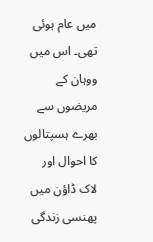میں عام ہوئی تھی۔ اس میں ووہان کے مریضوں سے بھرے ہسپتالوں کا احوال اور لاک ڈاؤن میں پھنسی زندگی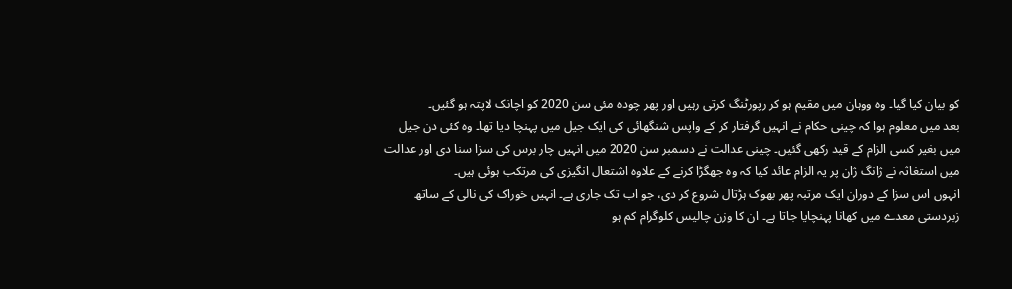کو بیان کیا گیا۔ وہ ووہان میں مقیم ہو کر رپورٹنگ کرتی رہیں اور پھر چودہ مئی سن 2020 کو اچانک لاپتہ ہو گئیں۔
بعد میں معلوم ہوا کہ چینی حکام نے انہیں گرفتار کر کے واپس شنگھائی کی ایک جیل میں پہنچا دیا تھا۔ وہ کئی دن جیل میں بغیر کسی الزام کے قید رکھی گئیں۔ چینی عدالت نے دسمبر سن 2020 میں انہیں چار برس کی سزا سنا دی اور عدالت میں استغاثہ نے ژانگ ژان پر یہ الزام عائد کیا کہ وہ جھگڑا کرنے کے علاوہ اشتعال انگیزی کی مرتکب ہوئی ہیں۔
انہوں اس سزا کے دوران ایک مرتبہ پھر بھوک ہڑتال شروع کر دی، جو اب تک جاری ہے۔ انہیں خوراک کی نالی کے ساتھ زبردستی معدے میں کھانا پہنچایا جاتا ہے۔ ان کا وزن چالیس کلوگرام کم ہو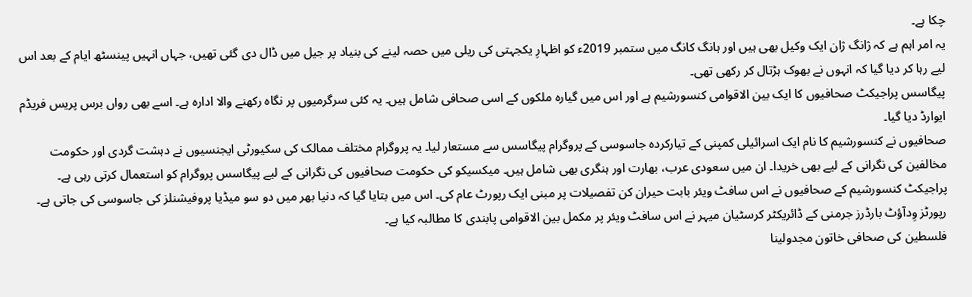چکا ہے۔
یہ امر اہم ہے کہ ژانگ ژان ایک وکیل بھی ہیں اور ہانگ کانگ میں ستمبر 2019ء کو اظہارِ یکجہتی کی ریلی میں حصہ لینے کی بنیاد پر جیل میں ڈال دی گئی تھیں، جہاں انہیں پینسٹھ ایام کے بعد اس لیے رہا کر دیا گیا کہ انہوں نے بھوک ہڑتال کر رکھی تھی۔
پیگاسس پراجیکٹ صحافیوں کا ایک بین الاقوامی کنسورشیم ہے اور اس میں گیارہ ملکوں کے اسی صحافی شامل ہیں۔ یہ کئی سرگرمیوں پر نگاہ رکھنے والا ادارہ ہے۔ اسے بھی رواں برس پریس فریڈم ایوارڈ دیا گیا۔
صحافیوں نے کنسورشیم کا نام ایک اسرائیلی کمپنی کے تیارکردہ جاسوسی کے پروگرام پیگاسس سے مستعار لیا۔ یہ پروگرام مختلف ممالک کی سکیورٹی ایجنسیوں نے دہشت گردی اور حکومت مخالفین کی نگرانی کے لیے بھی خریدا۔ ان میں سعودی عرب، بھارت اور ہنگری بھی شامل ہیں۔ میکسیکو کی حکومت صحافیوں کی نگرانی کے لیے پیگاسس پروگرام کو استعمال کرتی رہی ہے۔
پراجیکٹ کنسورشیم کے صحافیوں نے اس سافٹ ویئر بابت حیران کن تفصیلات پر مبنی ایک رپورٹ عام کی۔ اس میں بتایا گیا کہ دنیا بھر میں دو سو میڈیا پروفیشنلز کی جاسوسی کی جاتی ہے۔ رپورٹز وِدآؤٹ بارڈرز جرمنی کے ڈائریکٹر کرسٹیان میہر نے اس سافٹ ویئر پر مکمل بین الاقوامی پابندی کا مطالبہ کیا ہے۔
فلسطین کی صحافی خاتون مجدولینا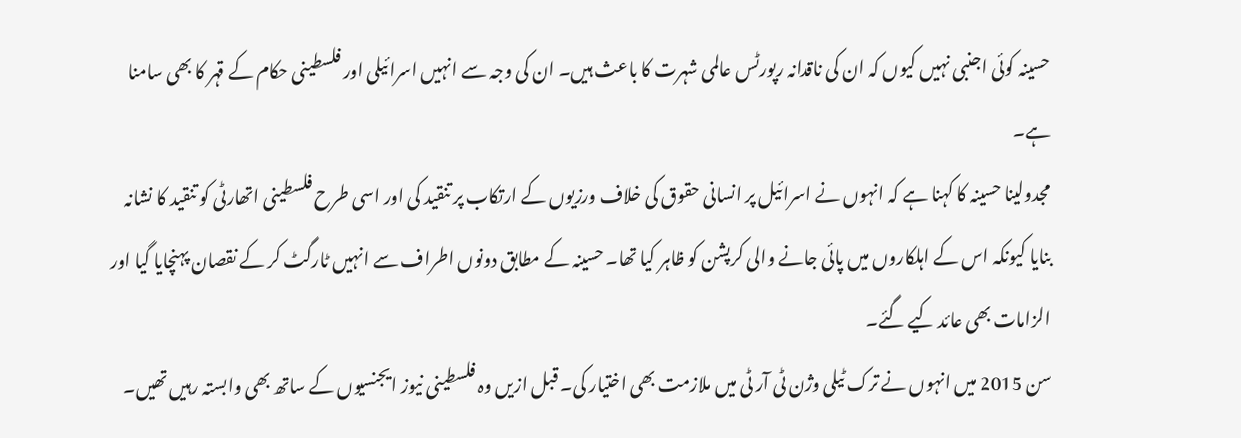حسینہ کوئی اجنبی نہیں کیوں کہ ان کی ناقدانہ رپورٹس عالمی شہرت کا باعث ہیں۔ ان کی وجہ سے انہیں اسرائیلی اور فلسطینی حکام کے قہر کا بھی سامنا ہے۔
مجدولینا حسینہ کا کہنا ہے کہ انہوں نے اسرائیل پر انسانی حقوق کی خلاف ورزیوں کے ارتکاب پر تنقید کی اور اسی طرح فلسطینی اتھارٹی کو تنقید کا نشانہ بنایا کیونکہ اس کے اہلکاروں میں پائی جانے والی کرپشن کو ظاہر کیا تھا۔ حسینہ کے مطابق دونوں اطراف سے انہیں ٹارگٹ کر کے نقصان پہنچایا گیا اور الزامات بھی عائد کیے گئے۔
سن 2015 میں انہوں نے ترک ٹیلی وژن ٹی آر ٹی میں ملازمت بھی اختیار کی۔ قبل ازیں وہ فلسطینی نیوز ایجنسیوں کے ساتھ بھی وابستہ رہیں تھیں۔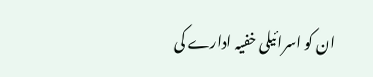ان کو اسرائیلی خفیہ ادارے کی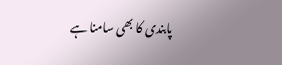پابندی کا بھی سامنا ہے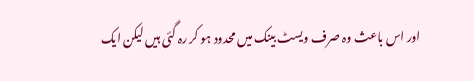اور اس باعث وہ صرف ویسٹ بینک میں محدود ہو کر رہ گئی ہیں لیکن ایک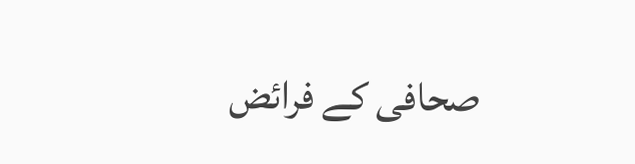صحافی کے فرائض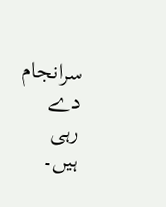سرانجام دے رہی ہیں۔